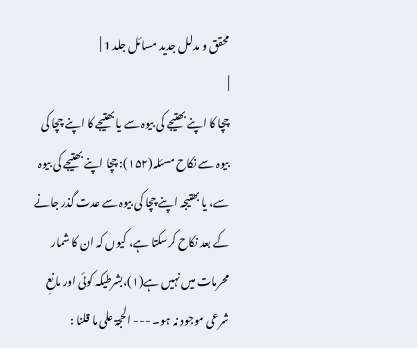محقق و مدلل جدید مسائل جلد 1 |
|
چچا کا اپنے بھتیجے کی بیوہ سے یا بھتیجے کا اپنے چچا کی بیوہ سے نکاح مسئلہ(۱۵۲): چچا اپنے بھتیجے کی بیوہ سے، یا بھتیجہ اپنے چچا کی بیوہ سے عدت گذر جانے کے بعد نکاح کرسکتا ہے، کیوں کہ ان کا شمار محرمات میں نہیں ہے(۱)،بشرطیکہ کوئی اور مانعِ شرعی موجود نہ ہو۔ --- الحجۃ علی ما قلنا :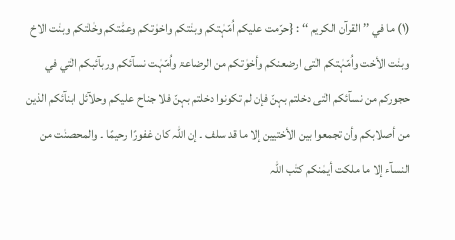(۱) ما في ’’ القرآن الکریم ‘‘ : {حرّمت علیکم اُمّہٰتکم وبنٰتکم واخوٰتکم وعمّٰتکم وخٰلٰتکم وبنٰت الاخ وبنٰت الأخت واُمّہٰتکم الٰتی ارضعنکم وأخوٰتکم من الرضاعۃ واُمّہٰت نسآئکم وربآئبکم الٰتي في حجورکم من نسآئکم الٰتی دخلتم بہنّ فإن لم تکونوا دخلتم بہنّ فلا جناح علیکم وحلآئل ابنآئکم الذین من أصلابکم وأن تجمعوا بین الأختیین إلا ما قد سلف ۔ إن اللہ کان غفورًا رحیمًا ۔ والمحصنٰت من النسآء إلا ما ملکت أیمٰنکم کتٰب اللّٰہ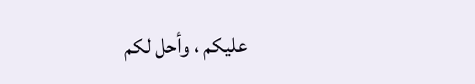علیکم ، وأحل لکم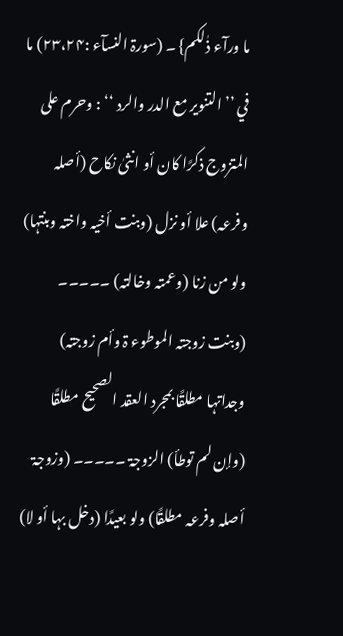ما ورآء ذٰلکم} ۔ (سورۃ النسآء :۲۳،۲۴) ما في ’’ التنویر مع الدر والرد ‘‘ : وحرم علی المتزوج ذکرًا کان أو انثیٰ نکاح (أصلہ وفرعہ) علا أو نزل (وبنت أخیہ واختہ وبنتہا) ولو من زنا (وعمتہ وخالتہ) ۔۔۔۔۔ (وبنت زوجتہ الموطوء ۃ وأم زوجتہ) وجداتہا مطلقًا بمجرد العقد الصحیح مطلقًا (وإن لم توطأ) الزوجۃ ۔۔۔۔۔ (وزوجۃ أصلہ وفرعہ مطلقًا) ولو بعیدًا (دخل بہا أو لا)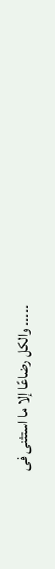۔۔۔۔۔ والکل رضاعًا إلا ما استثنی فی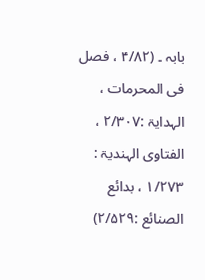بابہ ۔ (۴/۸۲ ، فصل فی المحرمات ، الہدایۃ :۲/۳۰۷ ، الفتاوی الہندیۃ : ۱/۲۷۳ ، بدائع الصنائع :۲/۵۲۹)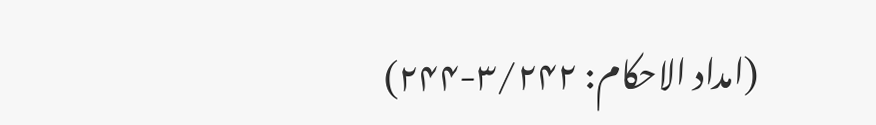(امداد الاحکام: ۳/۲۴۲-۲۴۴)